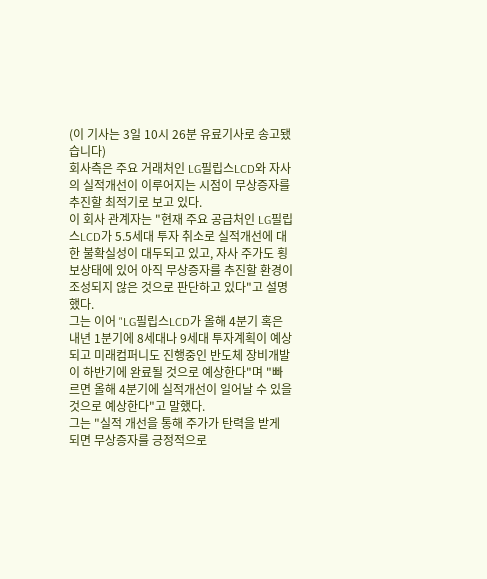(이 기사는 3일 10시 26분 유료기사로 송고됐습니다)
회사측은 주요 거래처인 LG필립스LCD와 자사의 실적개선이 이루어지는 시점이 무상증자를 추진할 최적기로 보고 있다.
이 회사 관계자는 "현재 주요 공급처인 LG필립스LCD가 5.5세대 투자 취소로 실적개선에 대한 불확실성이 대두되고 있고, 자사 주가도 횡보상태에 있어 아직 무상증자를 추진할 환경이 조성되지 않은 것으로 판단하고 있다"고 설명했다.
그는 이어 "LG필립스LCD가 올해 4분기 혹은 내년 1분기에 8세대나 9세대 투자계획이 예상되고 미래컴퍼니도 진행중인 반도체 장비개발이 하반기에 완료될 것으로 예상한다"며 "빠르면 올해 4분기에 실적개선이 일어날 수 있을 것으로 예상한다"고 말했다.
그는 "실적 개선을 통해 주가가 탄력을 받게 되면 무상증자를 긍정적으로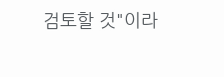검토할 것"이라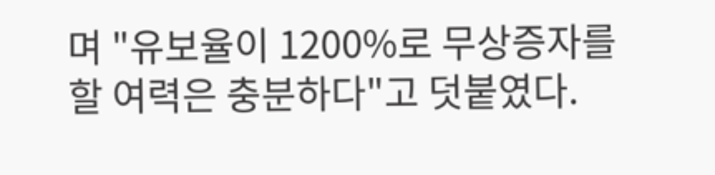며 "유보율이 1200%로 무상증자를 할 여력은 충분하다"고 덧붙였다.